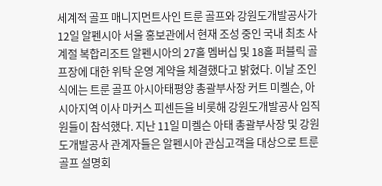세계적 골프 매니지먼트사인 트룬 골프와 강원도개발공사가 12일 알펜시아 서울 홍보관에서 현재 조성 중인 국내 최초 사계절 복합리조트 알펜시아의 27홀 멤버십 및 18홀 퍼블릭 골프장에 대한 위탁 운영 계약을 체결했다고 밝혔다. 이날 조인식에는 트룬 골프 아시아태평양 총괄부사장 커트 미켈슨, 아시아지역 이사 마커스 피센든을 비롯해 강원도개발공사 임직원들이 참석했다. 지난 11일 미켈슨 아태 총괄부사장 및 강원도개발공사 관계자들은 알펜시아 관심고객을 대상으로 트룬 골프 설명회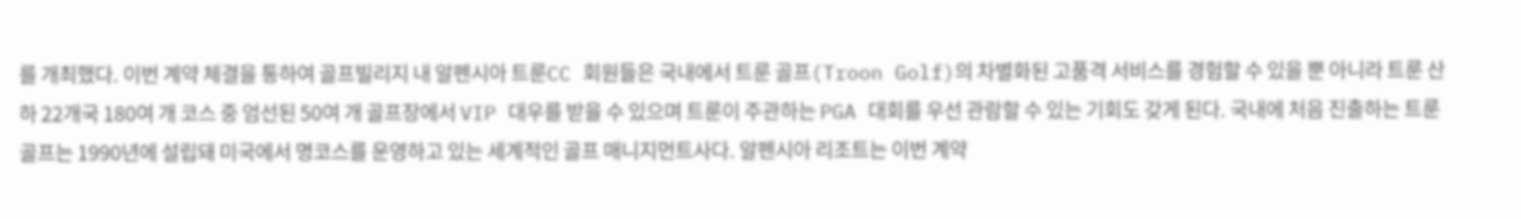를 개최했다. 이번 계약 체결을 통하여 골프빌리지 내 알펜시아 트룬CC 회원들은 국내에서 트룬 골프(Troon Golf)의 차별화된 고품격 서비스를 경험할 수 있을 뿐 아니라 트룬 산하 22개국 180여 개 코스 중 엄선된 50여 개 골프장에서 VIP 대우를 받을 수 있으며 트룬이 주관하는 PGA 대회를 우선 관람할 수 있는 기회도 갖게 된다. 국내에 처음 진출하는 트룬 골프는 1990년에 설립돼 미국에서 명코스를 운영하고 있는 세계적인 골프 매니지먼트사다. 알펜시아 리조트는 이번 계약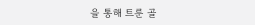을 통해 트룬 골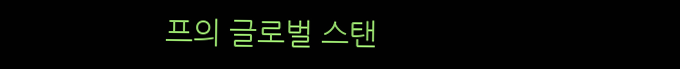프의 글로벌 스탠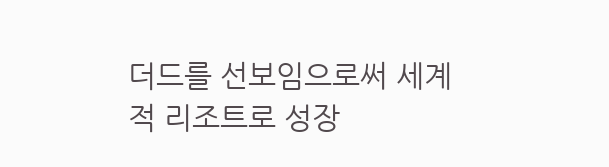더드를 선보임으로써 세계적 리조트로 성장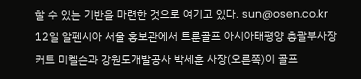할 수 있는 기반을 마련한 것으로 여기고 있다. sun@osen.co.kr 12일 알펜시아 서울 홍보관에서 트룬골프 아시아태평양 총괄부사장 커트 미켈슨과 강원도개발공사 박세훈 사장(오른쪽)이 골프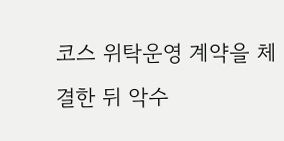코스 위탁운영 계약을 체결한 뒤 악수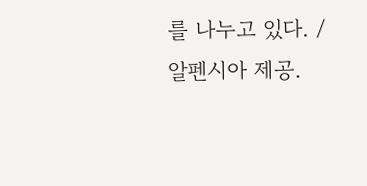를 나누고 있다. /알펜시아 제공.